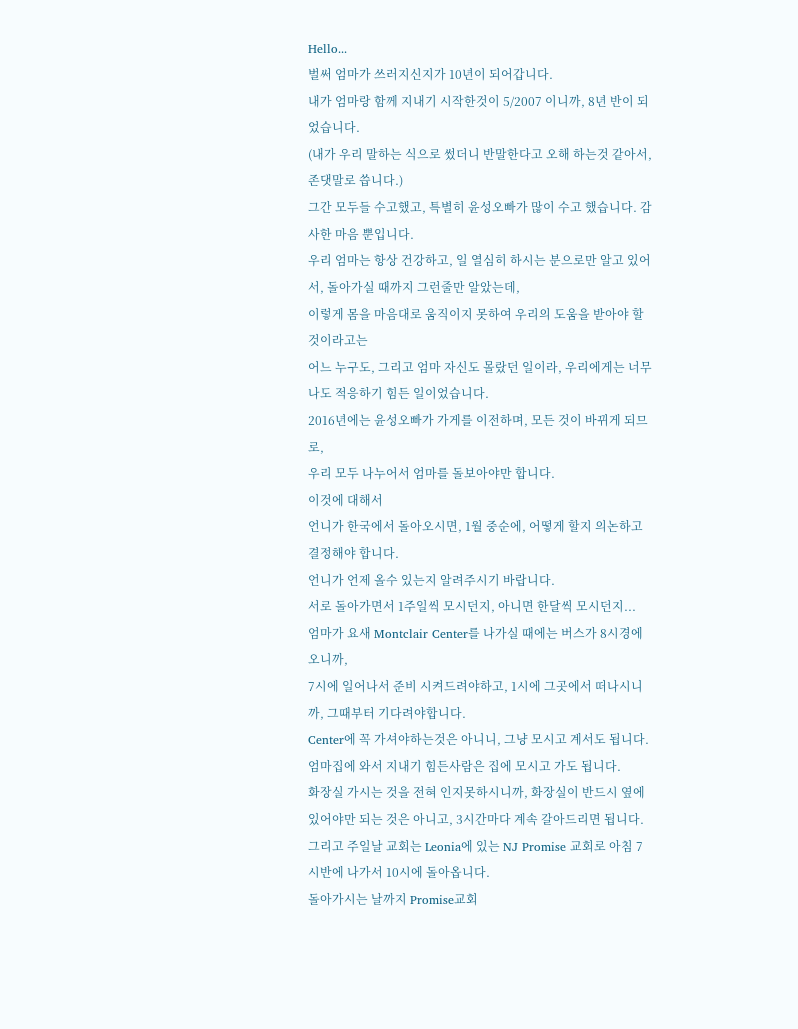Hello...
벌써 엄마가 쓰러지신지가 10년이 되어갑니다.
내가 엄마랑 함께 지내기 시작한것이 5/2007 이니까, 8년 반이 되었습니다.
(내가 우리 말하는 식으로 썼더니 반말한다고 오해 하는것 같아서, 존댓말로 씁니다.)
그간 모두들 수고했고, 특별히 윤성오빠가 많이 수고 했습니다. 감사한 마음 뿐입니다.
우리 엄마는 항상 건강하고, 일 열심히 하시는 분으로만 알고 있어서, 돌아가실 때까지 그런줄만 알았는데,
이렇게 몸을 마음대로 움직이지 못하여 우리의 도움을 받아야 할 것이라고는
어느 누구도, 그리고 엄마 자신도 몰랐던 일이라, 우리에게는 너무나도 적응하기 힘든 일이었습니다.
2016년에는 윤성오빠가 가게를 이전하며, 모든 것이 바뀌게 되므로,
우리 모두 나누어서 엄마를 돌보아야만 합니다.
이것에 대해서
언니가 한국에서 돌아오시면, 1월 중순에, 어떻게 할지 의논하고 결정해야 합니다.
언니가 언제 올수 있는지 알려주시기 바랍니다.
서로 돌아가면서 1주일씩 모시던지, 아니면 한달씩 모시던지...
엄마가 요새 Montclair Center를 나가실 때에는 버스가 8시경에 오니까,
7시에 일어나서 준비 시켜드려야하고, 1시에 그곳에서 떠나시니까, 그때부터 기다려야합니다.
Center에 꼭 가셔야하는것은 아니니, 그냥 모시고 계서도 됩니다.
엄마집에 와서 지내기 힘든사람은 집에 모시고 가도 됩니다.
화장실 가시는 것을 전혀 인지못하시니까, 화장실이 반드시 옆에 있어야만 되는 것은 아니고, 3시간마다 계속 갈아드리면 됩니다.
그리고 주일날 교회는 Leonia에 있는 NJ Promise 교회로 아침 7시반에 나가서 10시에 돌아옵니다.
돌아가시는 날까지 Promise교회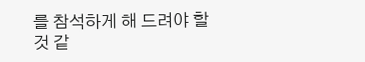를 참석하게 해 드려야 할것 같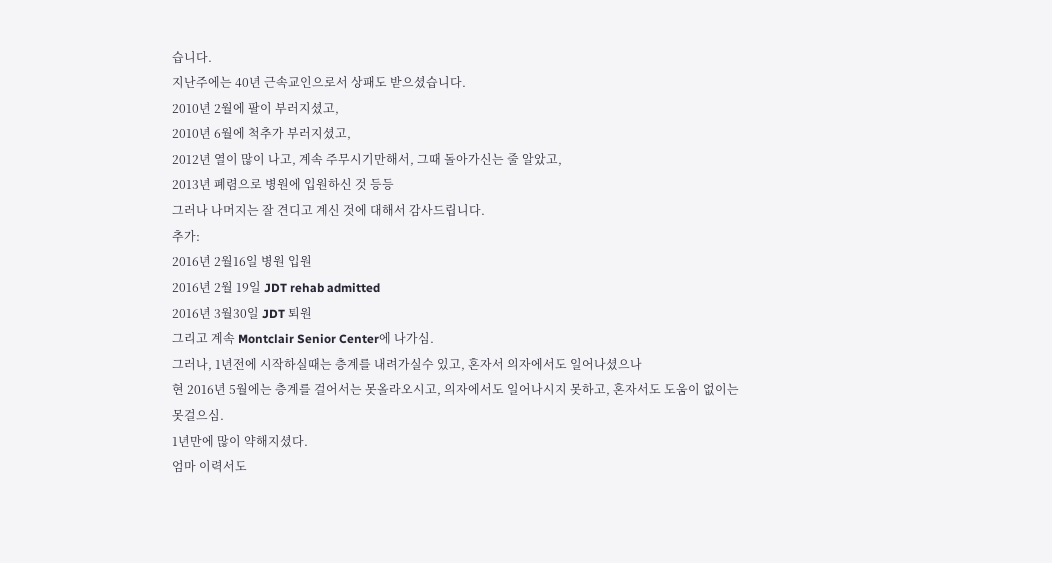습니다.
지난주에는 40년 근속교인으로서 상패도 받으셨습니다.
2010년 2월에 팔이 부러지셨고,
2010년 6월에 척추가 부러지셨고,
2012년 열이 많이 나고, 계속 주무시기만해서, 그때 돌아가신는 줄 알았고,
2013년 폐렴으로 병원에 입원하신 것 등등
그러나 나머지는 잘 견디고 계신 것에 대해서 감사드립니다.
추가:
2016년 2월16일 병원 입원
2016년 2월 19일 JDT rehab admitted
2016년 3월30일 JDT 퇴원
그리고 계속 Montclair Senior Center에 나가심.
그러나, 1년전에 시작하실때는 층계를 내려가실수 있고, 혼자서 의자에서도 일어나셨으나
현 2016년 5월에는 층계를 걸어서는 못올라오시고, 의자에서도 일어나시지 못하고, 혼자서도 도움이 없이는 못걸으심.
1년만에 많이 약해지셨다.
엄마 이력서도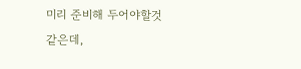미리 준비해 두어야할것 같은데,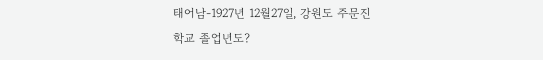태어남-1927년 12월27일, 강원도 주문진
학교 졸업년도?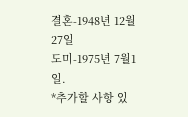결혼-1948년 12월 27일
도미-1975년 7월1일.
*추가할 사항 있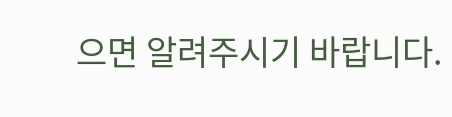으면 알려주시기 바랍니다.